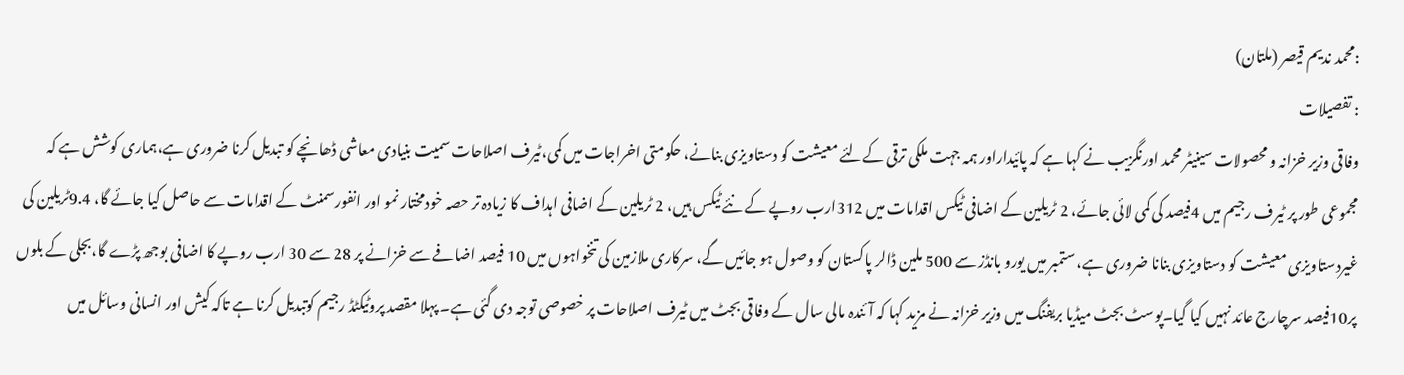:محمد ندیم قیصر (ملتان)
: تفصیلات
وفاقی وزیر خزانہ و محصولات سینیٹر محمد اورنگزیب نے کہا ہے کہ پائیداراور ہمہ جہت ملکی ترقی کےلئے معیشت کو دستاویزی بنانے، حکومتی اخراجات میں کمی،ٹیرف اصلاحات سمیت بنیادی معاشی ڈھانچے کو تبدیل کرنا ضروری ہے،ہماری کوشش ہے کہ مجموعی طور پر ٹیرف رجیم میں 4فیصد کی کمی لائی جائے، 2 ٹریلین کے اضافی ٹیکس اقدامات میں 312ارب روپے کے نئے ٹیکس ہیں، 2 ٹریلین کے اضافی اہداف کا زیادہ تر حصہ خودمختار نمو اور انفورسمنٹ کے اقدامات سے حاصل کیا جائے گا، 9.4ٹریلین کی غیردستاویزی معیشت کو دستاویزی بنانا ضروری ہے، ستمبر میں یورو بانڈز سے 500 ملین ڈالر پاکستان کو وصول ہو جائیں گے، سرکاری ملازمین کی تنخواہوں میں 10 فیصد اضافے سے خزانے پر 28 سے 30 ارب روپے کا اضافی بوجھ پڑے گا،بجلی کے بلوں پر10فیصد سرچارج عائد نہیں کیا گیا۔پوسٹ بجٹ میڈیا بریفنگ میں وزیر خزانہ نے مزید کہا کہ آئندہ مالی سال کے وفاقی بجٹ میں ٹیرف اصلاحات پر خصوصی توجہ دی گئی ہے۔ پہلا مقصد پروٹیکٹڈ رجیم کوتبدیل کرنا ہے تاکہ کیش اور انسانی وسائل میں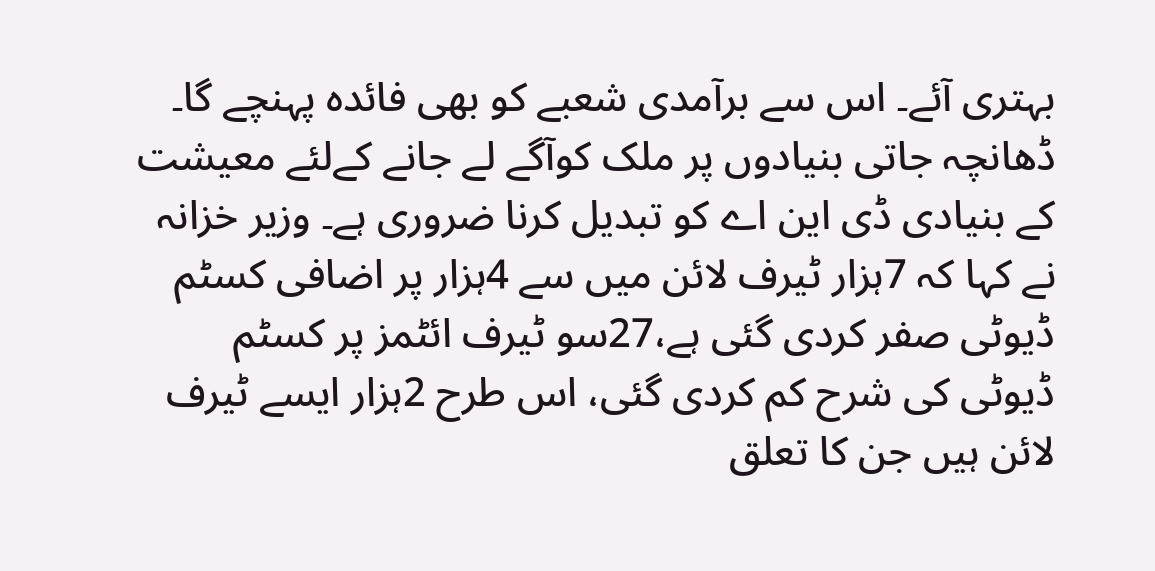بہتری آئے۔ اس سے برآمدی شعبے کو بھی فائدہ پہنچے گا۔ ڈھانچہ جاتی بنیادوں پر ملک کوآگے لے جانے کےلئے معیشت کے بنیادی ڈی این اے کو تبدیل کرنا ضروری ہے۔ وزیر خزانہ نے کہا کہ 7ہزار ٹیرف لائن میں سے 4ہزار پر اضافی کسٹم ڈیوٹی صفر کردی گئی ہے،27سو ٹیرف ائٹمز پر کسٹم ڈیوٹی کی شرح کم کردی گئی، اس طرح 2ہزار ایسے ٹیرف لائن ہیں جن کا تعلق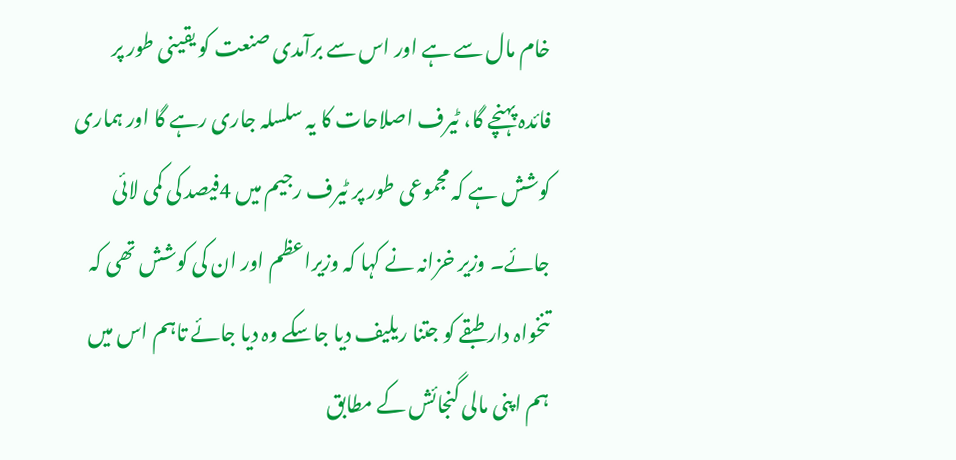خام مال سے ہے اور اس سے برآمدی صنعت کو یقینی طور پر فائدہ پہنچے گا، ٹیرف اصلاحات کا یہ سلسلہ جاری رہے گا اور ہماری کوشش ہے کہ مجموعی طور پر ٹیرف رجیم میں 4فیصد کی کمی لائی جائے۔ وزیر خزانہ نے کہا کہ وزیراعظم اور ان کی کوشش تھی کہ تنخواہ دار طبقے کو جتنا ریلیف دیا جاسکے وہ دیا جائے تاہم اس میں ہم اپنی مالی گنجائش کے مطابق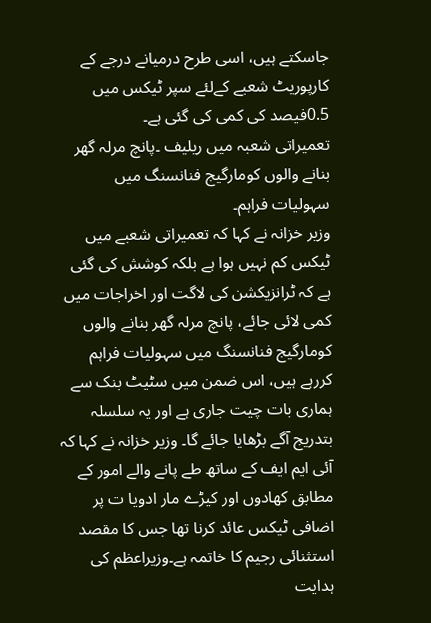جاسکتے ہیں، اسی طرح درمیانے درجے کے کارپوریٹ شعبے کےلئے سپر ٹیکس میں 0.5فیصد کی کمی کی گئی ہے۔
تعمیراتی شعبہ میں ریلیف ۔پانچ مرلہ گھر بنانے والوں کومارگیج فنانسنگ میں سہولیات فراہم۔
وزیر خزانہ نے کہا کہ تعمیراتی شعبے میں ٹیکس کم نہیں ہوا ہے بلکہ کوشش کی گئی ہے کہ ٹرانزیکشن کی لاگت اور اخراجات میں کمی لائی جائے، پانچ مرلہ گھر بنانے والوں کومارگیج فنانسنگ میں سہولیات فراہم کررہے ہیں، اس ضمن میں سٹیٹ بنک سے ہماری بات چیت جاری ہے اور یہ سلسلہ بتدریج آگے بڑھایا جائے گا۔ وزیر خزانہ نے کہا کہ آئی ایم ایف کے ساتھ طے پانے والے امور کے مطابق کھادوں اور کیڑے مار ادویا ت پر اضافی ٹیکس عائد کرنا تھا جس کا مقصد استثنائی رجیم کا خاتمہ ہے۔وزیراعظم کی ہدایت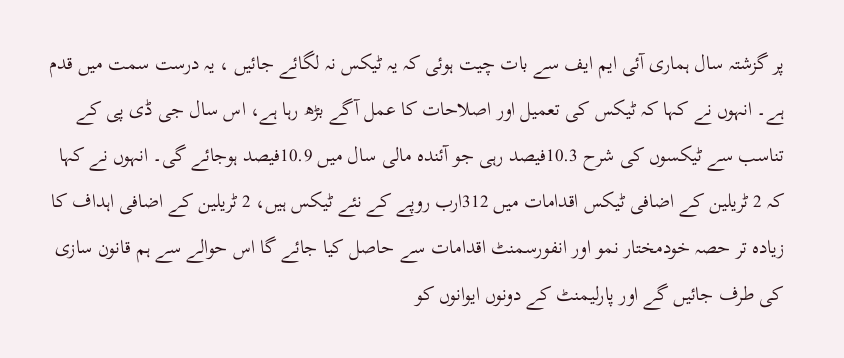پر گزشتہ سال ہماری آئی ایم ایف سے بات چیت ہوئی کہ یہ ٹیکس نہ لگائے جائیں ، یہ درست سمت میں قدم ہے۔ انہوں نے کہا کہ ٹیکس کی تعمیل اور اصلاحات کا عمل آگے بڑھ رہا ہے، اس سال جی ڈی پی کے تناسب سے ٹیکسوں کی شرح 10.3فیصد رہی جو آئندہ مالی سال میں 10.9فیصد ہوجائے گی۔ انہوں نے کہا کہ 2 ٹریلین کے اضافی ٹیکس اقدامات میں 312ارب روپے کے نئے ٹیکس ہیں، 2 ٹریلین کے اضافی اہداف کا زیادہ تر حصہ خودمختار نمو اور انفورسمنٹ اقدامات سے حاصل کیا جائے گا اس حوالے سے ہم قانون سازی کی طرف جائیں گے اور پارلیمنٹ کے دونوں ایوانوں کو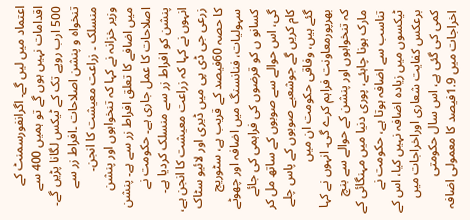اعتماد میں لیں گے۔ اگرانفورسمنٹ کے اقدامات نہیں ہوں گے تو ہمیں 400 سے 500 ارب روپے تک کے ٹیکس لگانا پڑیں گے۔
تنخواہ و پنشن اصلاحات ۔افراط زر سے منسلک ۔ زراعت معیشت کا انجن۔
وزیر خزانہ نے کہا کہ تنخواہوں اور پنشن میں اضافے کا تعلق افراط زر سے ہے۔ پنشن اصلاحات کا عمل جاری ہے۔ حکومت نے پنشن کو افراط زر سے منسلک کردیا ہے۔ انہوں نے کہا کہ زراعت معیشت کا انجن ہے، زرعی جی ڈی پی میں ڈیری اور لائیو سٹاک کا حصہ 60فیصد کے قریب ہے، سٹوریج سہولیات، فنانسنگ میں اضافہ اور چھوٹے کسانو ں کو قرضوں کی فراہمی کی جائے گی، اس حوالے سے صوبوں کے ساتھ مل کر کام کریں گے جوشعبے صوبوں کے پاس چلے گئے ہیں، وفاقی حکومت ان میں بھرپورمعاونت فراہم کرے گی۔ انہوں نے کہا کہ تنخواہوں اور پنشن کے حوالے سے بنچ مارک ہونا چاہئے، پوری دنیا میں مہنگائی کے تناسب سے اضافہ ہوتا ہے، حکومت نے ٹیکسوں میں زیادہ اضافہ نہیں کیا، اس کے برعکس کفایت شعاری اوراخراجات میں کمی کی گئی ہے، اس سال حکومتی اخراجات میں 1.9فیصد کا معمولی اضافہ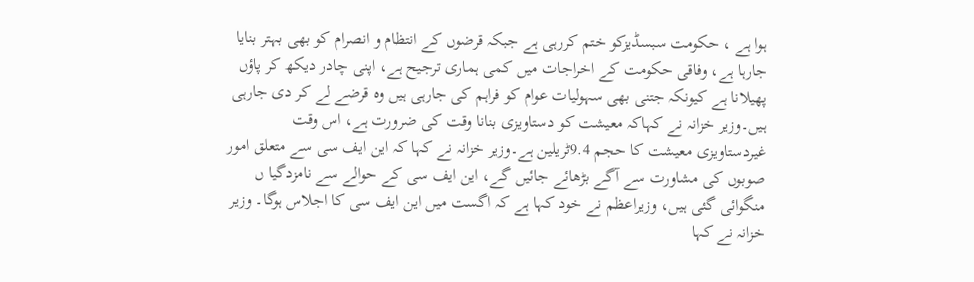ہوا ہے ، حکومت سبسڈیزکو ختم کررہی ہے جبکہ قرضوں کے انتظام و انصرام کو بھی بہتر بنایا جارہا ہے، وفاقی حکومت کے اخراجات میں کمی ہماری ترجیح ہے، اپنی چادر دیکھ کر پاؤں پھیلانا ہے کیونکہ جتنی بھی سہولیات عوام کو فراہم کی جارہی ہیں وہ قرضے لے کر دی جارہی ہیں۔وزیر خزانہ نے کہاکہ معیشت کو دستاویزی بنانا وقت کی ضرورت ہے، اس وقت غیردستاویزی معیشت کا حجم 9.4ٹریلین ہے۔وزیر خزانہ نے کہا کہ این ایف سی سے متعلق امور صوبوں کی مشاورت سے آگے بڑھائے جائیں گے، این ایف سی کے حوالے سے نامزدگیا ں منگوائی گئی ہیں، وزیراعظم نے خود کہا ہے کہ اگست میں این ایف سی کا اجلاس ہوگا۔ وزیر خزانہ نے کہا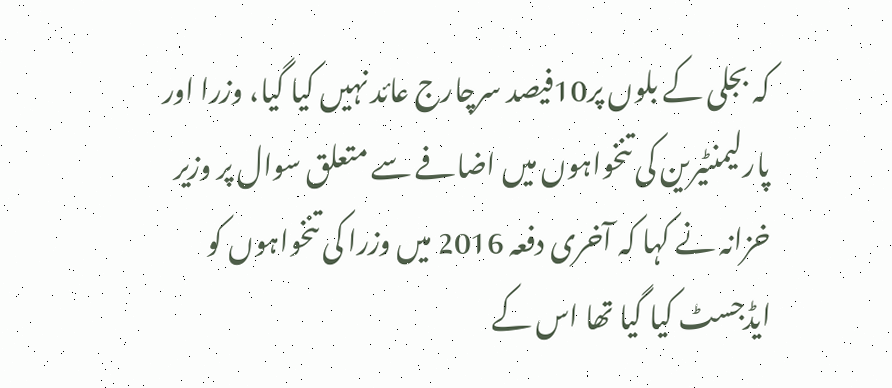کہ بجلی کے بلوں پر10فیصد سرچارج عائد نہیں کیا گیا، وزرا اور پارلیمنٹیرین کی تنخواہوں میں اضافے سے متعلق سوال پر وزیر خزانہ نے کہا کہ آخری دفعہ 2016 میں وزرا کی تنخواہوں کو ایڈجسٹ کیا گیا تھا اس کے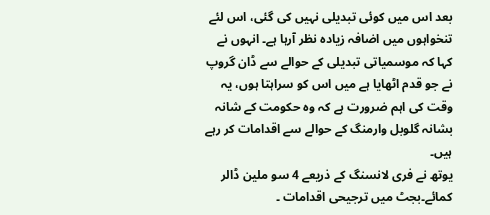بعد اس میں کوئی تبدیلی نہیں کی گئی، اس لئے تنخواہوں میں اضافہ زیادہ نظر آرہا ہے۔ انہوں نے کہا کہ موسمیاتی تبدیلی کے حوالے سے ڈان گروپ نے جو قدم اٹھایا ہے میں اس کو سراہتا ہوں، یہ وقت کی اہم ضرورت ہے کہ وہ حکومت کے شانہ بشانہ گلوبل وارمنگ کے حوالے سے اقدامات کر رہے ہیں۔
یوتھ نے فری لانسنگ کے ذریعے 4 سو ملین ڈالر کمائے۔بجٹ میں ترجیحی اقدامات ۔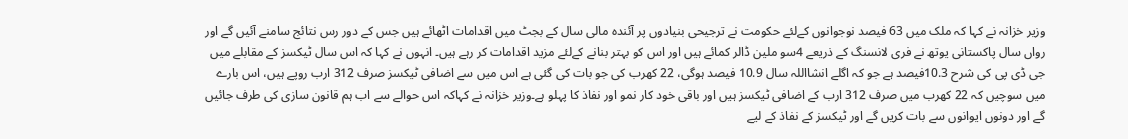وزیر خزانہ نے کہا کہ ملک میں 63 فیصد نوجوانوں کےلئے حکومت نے ترجیحی بنیادوں پر آئندہ مالی سال کے بجٹ میں اقدامات اٹھائے ہیں جس کے دور رس نتائج سامنے آئیں گے اور رواں سال پاکستانی یوتھ نے فری لانسنگ کے ذریعے 4سو ملین ڈالر کمائے ہیں اور اس کو بہتر بنانے کےلئے مزید اقدامات کر رہے ہیں۔ انہوں نے کہا کہ اس سال ٹیکسز کے مقابلے میں جی ڈی پی کی شرح 10.3فیصد ہے جو کہ اگلے انشااللہ سال 10.9 فیصد ہوگی، 22 کھرب کی جو بات کی گئی ہے اس میں سے اضافی ٹیکسز صرف 312 ارب روپے ہیں، اس بارے میں سوچیں کہ 22 کھرب میں صرف 312 ارب کے اضافی ٹیکسز ہیں اور باقی خود کار نمو اور نفاذ کا پہلو ہے۔وزیر خزانہ نے کہاکہ اس حوالے سے اب ہم قانون سازی کی طرف جائیں گے اور دونوں ایوانوں سے بات کریں گے اور ٹیکسز کے نفاذ کے لیے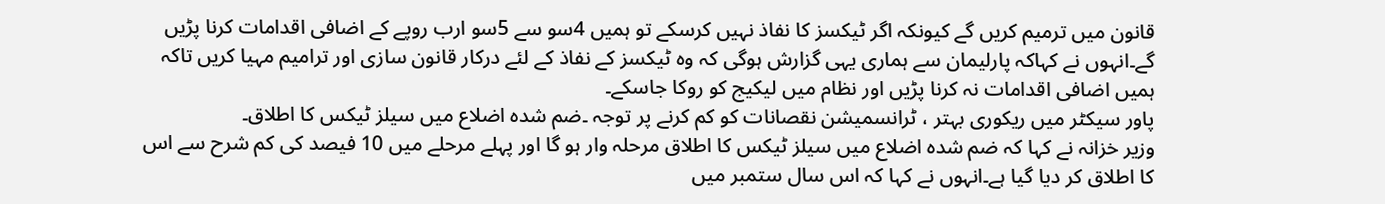قانون میں ترمیم کریں گے کیونکہ اگر ٹیکسز کا نفاذ نہیں کرسکے تو ہمیں 4سو سے 5سو ارب روپے کے اضافی اقدامات کرنا پڑیں گے۔انہوں نے کہاکہ پارلیمان سے ہماری یہی گزارش ہوگی کہ وہ ٹیکسز کے نفاذ کے لئے درکار قانون سازی اور ترامیم مہیا کریں تاکہ ہمیں اضافی اقدامات نہ کرنا پڑیں اور نظام میں لیکیج کو روکا جاسکے۔
پاور سیکٹر میں ریکوری بہتر ، ٹرانسمیشن نقصانات کو کم کرنے پر توجہ ۔ضم شدہ اضلاع میں سیلز ٹیکس کا اطلاق۔
وزیر خزانہ نے کہا کہ ضم شدہ اضلاع میں سیلز ٹیکس کا اطلاق مرحلہ وار ہو گا اور پہلے مرحلے میں 10 فیصد کی کم شرح سے اس کا اطلاق کر دیا گیا ہے۔انہوں نے کہا کہ اس سال ستمبر میں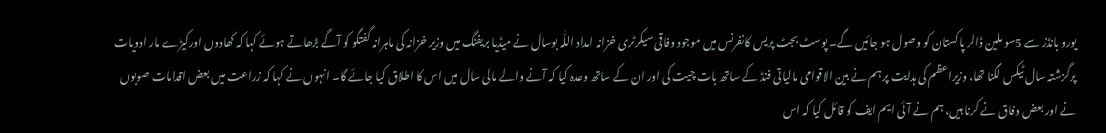یورو بانڈز سے 5سو ملین ڈالر پاکستان کو وصول ہو جائیں گے۔ پوسٹ بجٹ پریس کانفرنس میں موجود وفاقی سیکرٹری خزانہ امداد اللّٰہ بوسال نے میڈیا بریفنگ میں وزیر خزانہ کی ماہرانہ گفتگو کو آگے بڑھاتے ہوئے کہا کہ کھادوں اورکیڑے مار ادویات پرگزشتہ سال ٹیکس لگنا تھا، وزیراعظم کی ہدایت پر ہم نے بین الاقوامی مالیاتی فنڈ کے ساتھ بات چیت کی اور ان کے ساتھ وعدہ کیا کہ آنے والے مالی سال میں اس کا اطلاق کیا جائے گا۔ انہوں نے کہا کہ زراعت میں بعض اقدامات صوبوں نے اور بعض وفاق نے کرنا ہیں، ہم نے آئی ایم ایف کو قائل کیا کہ اس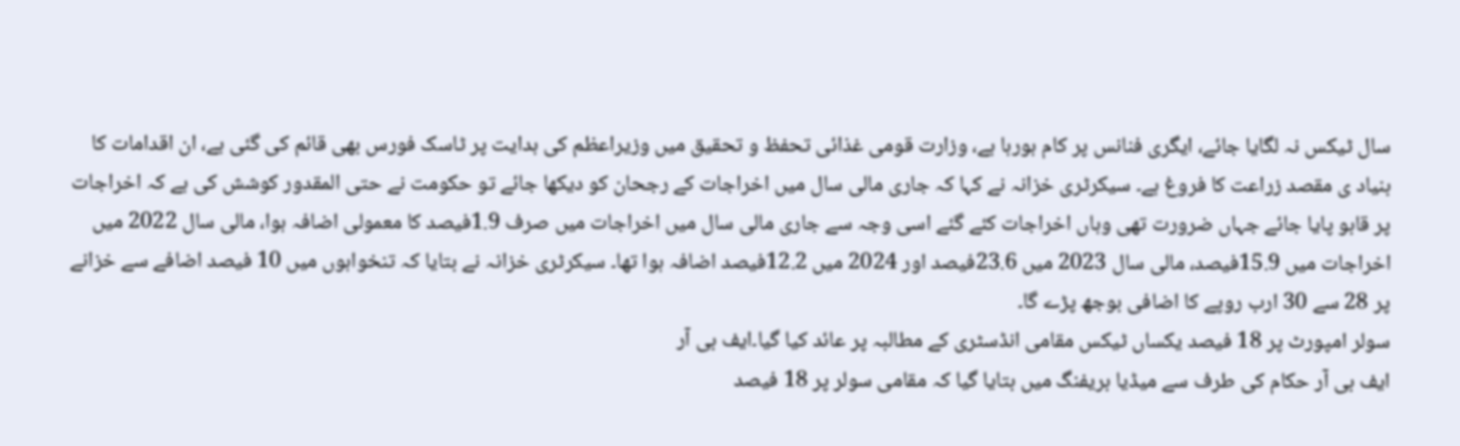سال ٹیکس نہ لگایا جائے، ایگری فنانس پر کام ہورہا ہے، وزارت قومی غذائی تحفظ و تحقیق میں وزیراعظم کی ہدایت پر ٹاسک فورس بھی قائم کی گئی ہے، ان اقدامات کا بنیاد ی مقصد زراعت کا فروغ ہے۔ سیکرٹری خزانہ نے کہا کہ جاری مالی سال میں اخراجات کے رجحان کو دیکھا جائے تو حکومت نے حتی المقدور کوشش کی ہے کہ اخراجات پر قابو پایا جائے جہاں ضرورت تھی وہاں اخراجات کئے گئے اسی وجہ سے جاری مالی سال میں اخراجات میں صرف 1.9فیصد کا معمولی اضافہ ہوا، مالی سال 2022 میں اخراجات میں 15.9فیصد، مالی سال 2023 میں 23.6فیصد اور 2024 میں 12.2فیصد اضافہ ہوا تھا۔ سیکرٹری خزانہ نے بتایا کہ تنخواہوں میں 10 فیصد اضافے سے خزانے پر 28 سے 30 ارب روپے کا اضافی بوجھ پڑے گا۔
سولر امپورٹ پر 18 فیصد یکساں ٹیکس مقامی انڈسٹری کے مطالبہ پر عائد کیا گیا۔ایف بی آر
ایف بی آر حکام کی طرف سے میڈیا بریفنگ میں بتایا گیا کہ مقامی سولر پر 18 فیصد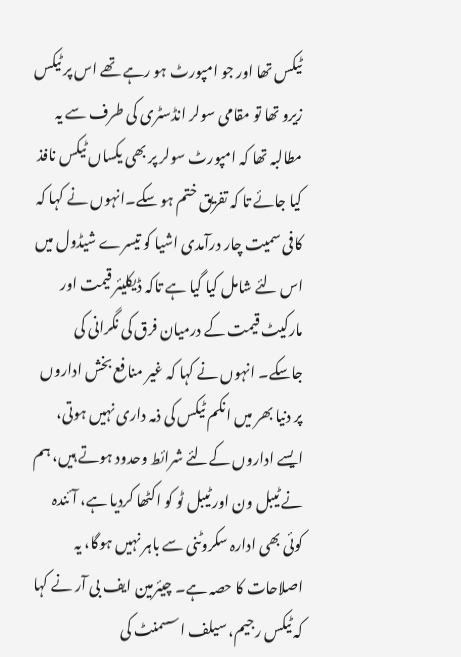ٹیکس تھا اور جو امپورٹ ہو رہے تھے اس پر ٹیکس زیرو تھا تو مقامی سولر انڈسٹری کی طرف سے یہ مطالبہ تھا کہ امپورٹ سولر پر بھی یکساں ٹیکس نافذ کیا جائے تا کہ تفریق ختم ہو سکے۔انہوں نے کہا کہ کافی سمیت چار درآمدی اشیا کو تیسرے شیڈول میں اس لئے شامل کیا گیا ہے تاکہ ڈیکلیئر قیمت اور مارکیٹ قیمت کے درمیان فرق کی نگرانی کی جاسکے۔ انہوں نے کہا کہ غیر منافع بخش اداروں پر دنیا بھر میں انکم ٹیکس کی ذمہ داری نہیں ہوتی، ایسے اداروں کےلئے شرائط وحدود ہوتے ہیں، ہم نے ٹیبل ون اور ٹیبل ٹو کو اکٹھا کردیا ہے، آئندہ کوئی بھی ادارہ سکروٹنی سے باہر نہیں ہوگا، یہ اصلاحات کا حصہ ہے۔ چیئرمین ایف بی آر نے کہا کہ ٹیکس رجیم، سیلف اسسمنٹ کی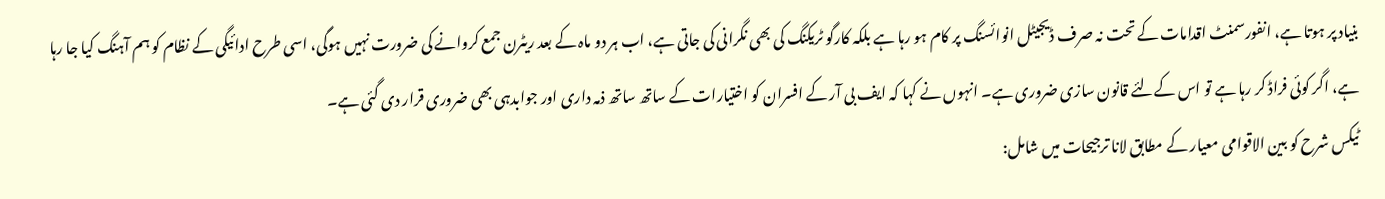بنیاد پر ہوتا ہے، انفورسمنٹ اقدامات کے تحت نہ صرف ڈیجیٹل انوائسنگ پر کام ہو رہا ہے بلکہ کارگو ٹریکنگ کی بھی نگرانی کی جاتی ہے، اب ہر دو ماہ کے بعد ریٹرن جمع کروانے کی ضرورت نہیں ہوگی، اسی طرح ادائیگی کے نظام کو ہم آہنگ کیا جا رہا ہے، اگر کوئی فراڈ کر رہا ہے تو اس کےلئے قانون سازی ضروری ہے۔ انہوں نے کہا کہ ایف بی آر کے افسران کو اختیارات کے ساتھ ساتھ ذمہ داری اور جوابدہی بھی ضروری قرار دی گئی ہے۔
ٹیکس شرح کو بین الاقوامی معیار کے مطابق لانا ترجیحات میں شامل: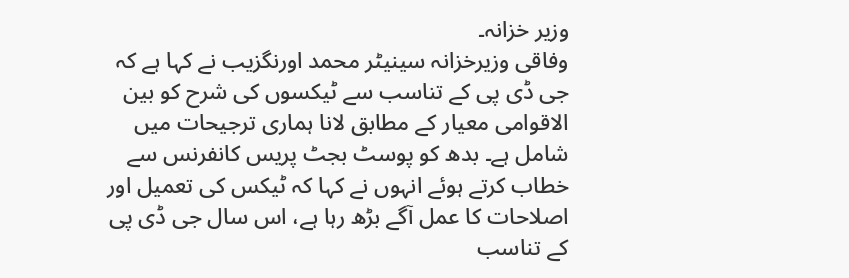وزیر خزانہ۔
وفاقی وزیرخزانہ سینیٹر محمد اورنگزیب نے کہا ہے کہ جی ڈی پی کے تناسب سے ٹیکسوں کی شرح کو بین الاقوامی معیار کے مطابق لانا ہماری ترجیحات میں شامل ہے۔ بدھ کو پوسٹ بجٹ پریس کانفرنس سے خطاب کرتے ہوئے انہوں نے کہا کہ ٹیکس کی تعمیل اور اصلاحات کا عمل آگے بڑھ رہا ہے، اس سال جی ڈی پی کے تناسب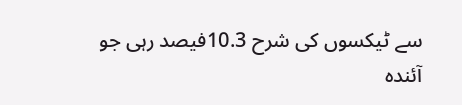سے ٹیکسوں کی شرح 10.3فیصد رہی جو آئندہ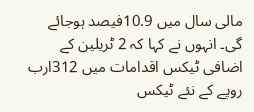مالی سال میں 10.9فیصد ہوجائے گی۔ انہوں نے کہا کہ 2 ٹریلین کے اضافی ٹیکس اقدامات میں 312ارب روپے کے نئے ٹیکس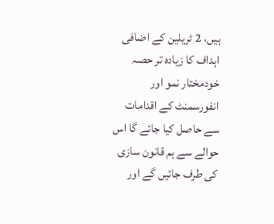ہیں، 2 ٹریلین کے اضافی اہداف کا زیادہ تر حصہ خودمختار نمو اور انفورسمنٹ کے اقدامات سے حاصل کیا جائے گا اس حوالے سے ہم قانون سازی کی طرف جائیں گے اور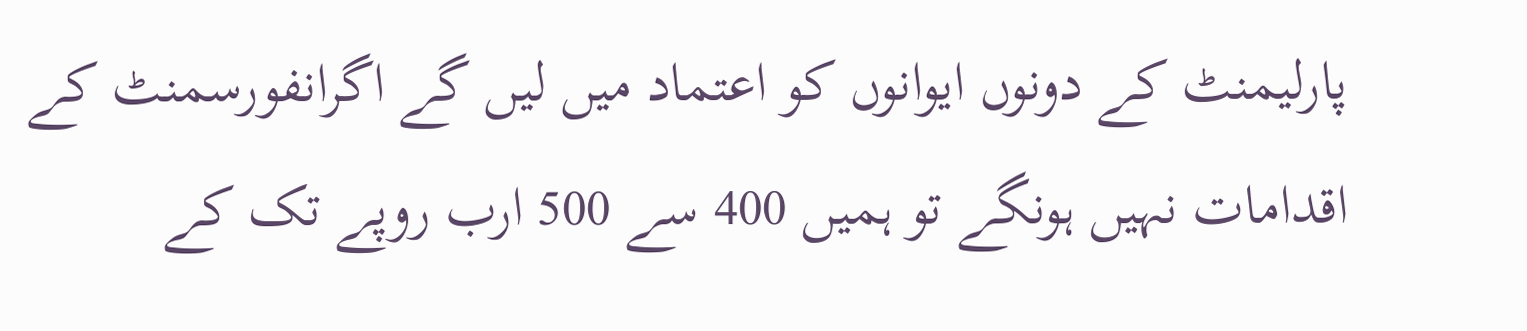پارلیمنٹ کے دونوں ایوانوں کو اعتماد میں لیں گے اگرانفورسمنٹ کے اقدامات نہیں ہونگے تو ہمیں 400 سے 500 ارب روپے تک کے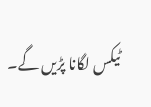ٹیکس لگانا پڑیں گے۔